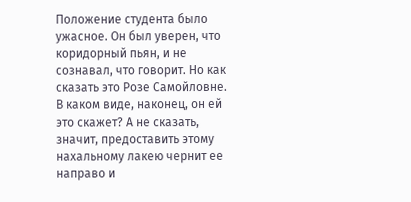Положение студента было ужасное. Он был уверен, что коридорный пьян, и не сознавал, что говорит. Но как сказать это Розе Самойловне. В каком виде, наконец, он ей это скажет? А не сказать, значит, предоставить этому нахальному лакею чернит ее направо и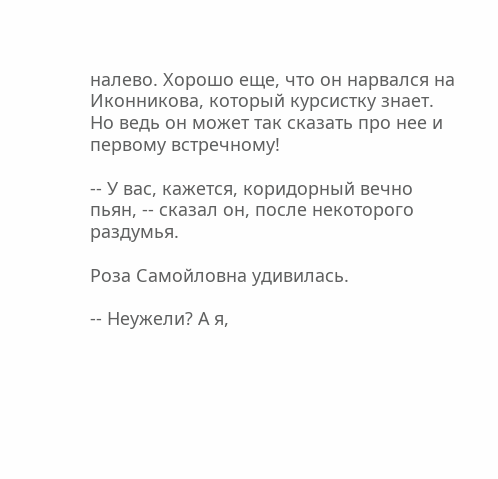налево. Хорошо еще, что он нарвался на Иконникова, который курсистку знает. Но ведь он может так сказать про нее и первому встречному!

-- У вас, кажется, коридорный вечно пьян, -- сказал он, после некоторого раздумья.

Роза Самойловна удивилась.

-- Неужели? А я,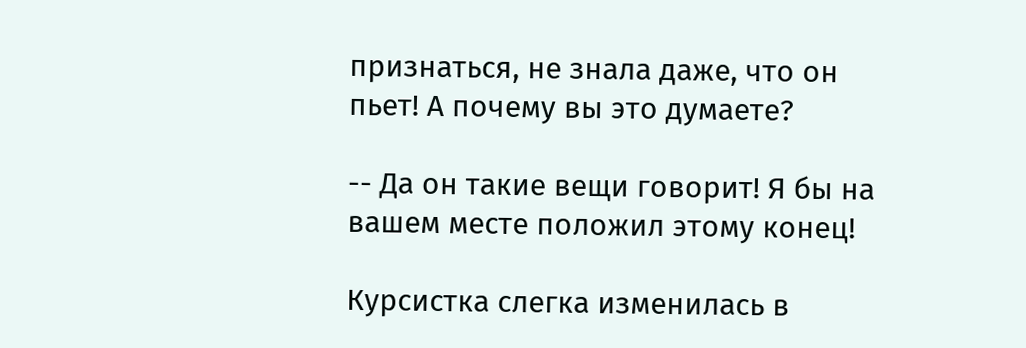признаться, не знала даже, что он пьет! А почему вы это думаете?

-- Да он такие вещи говорит! Я бы на вашем месте положил этому конец!

Курсистка слегка изменилась в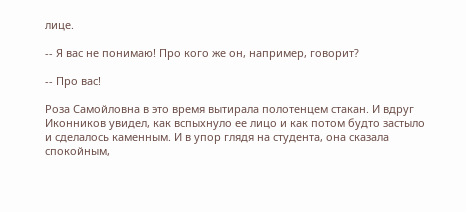лице.

-- Я вас не понимаю! Про кого же он, например, говорит?

-- Про вас!

Роза Самойловна в это время вытирала полотенцем стакан. И вдруг Иконников увидел, как вспыхнуло ее лицо и как потом будто застыло и сделалось каменным. И в упор глядя на студента, она сказала спокойным,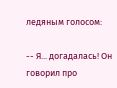ледяным голосом:

-- Я... догадалась! Он говорил про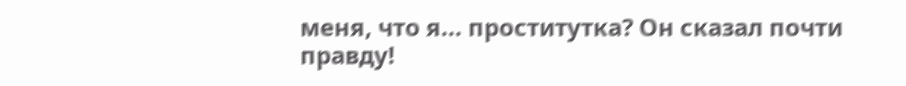меня, что я... проститутка? Он сказал почти правду!